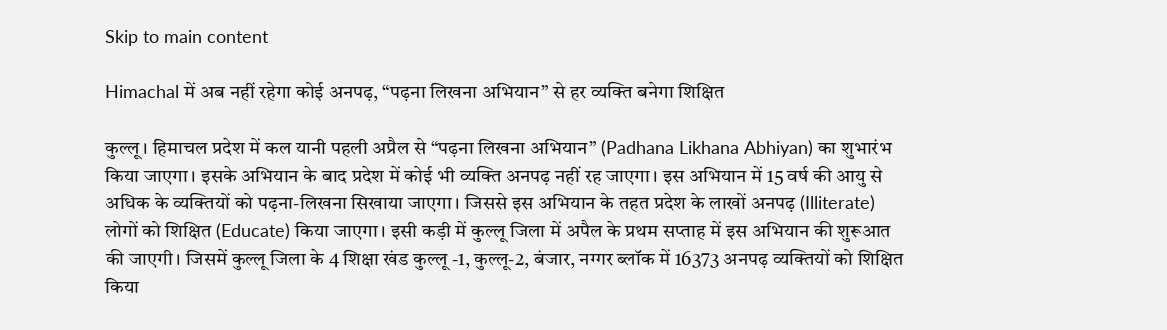Skip to main content

Himachal में अब नहीं रहेगा कोई अनपढ़, “पढ़ना लिखना अभियान” से हर व्यक्ति बनेगा शिक्षित

कुल्लू। हिमाचल प्रदेश में कल यानी पहली अप्रैल से “पढ़ना लिखना अभियान” (Padhana Likhana Abhiyan) का शुभारंभ किया जाएगा। इसके अभियान के बाद प्रदेश में कोई भी व्यक्ति अनपढ़ नहीं रह जाएगा। इस अभियान में 15 वर्ष की आयु से अधिक के व्यक्तियों को पढ़ना-लिखना सिखाया जाएगा। जिससे इस अभियान के तहत प्रदेश के लाखों अनपढ़ (Illiterate) लोगों को शिक्षित (Educate) किया जाएगा। इसी कड़ी में कुल्लू जिला में अपैल के प्रथम सप्ताह में इस अभियान की शुरूआत की जाएगी। जिसमें कुल्लू जिला के 4 शिक्षा खंड कुल्लू -1, कुल्लू-2, बंजार, नग्गर ब्लॉक में 16373 अनपढ़ व्यक्तियों को शिक्षित किया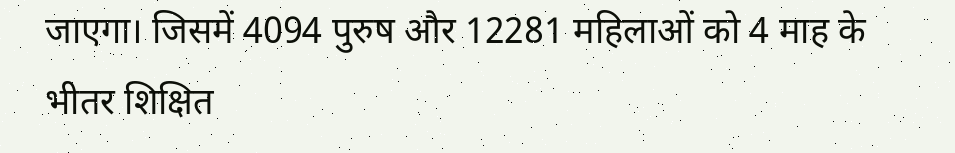जाएगा। जिसमें 4094 पुरुष और 12281 महिलाओं को 4 माह के भीतर शिक्षित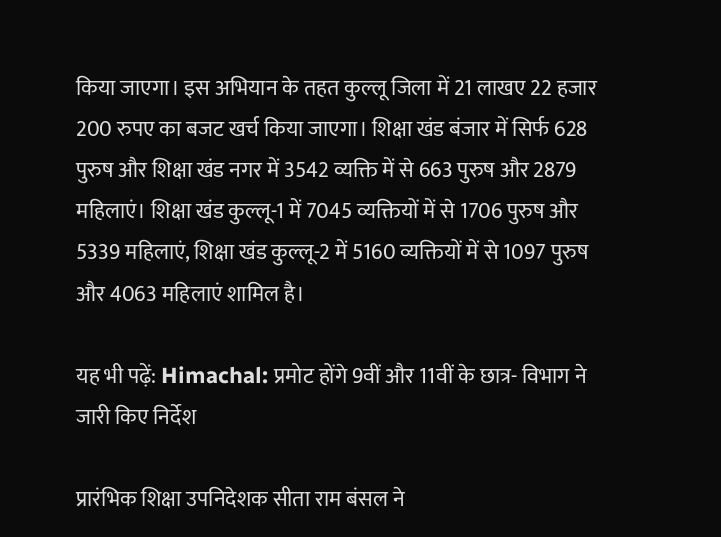किया जाएगा। इस अभियान के तहत कुल्लू जिला में 21 लाखए 22 हजार 200 रुपए का बजट खर्च किया जाएगा। शिक्षा खंड बंजार में सिर्फ 628 पुरुष और शिक्षा खंड नगर में 3542 व्यक्ति में से 663 पुरुष और 2879 महिलाएं। शिक्षा खंड कुल्लू-1 में 7045 व्यक्तियों में से 1706 पुरुष और 5339 महिलाएं, शिक्षा खंड कुल्लू-2 में 5160 व्यक्तियों में से 1097 पुरुष और 4063 महिलाएं शामिल है।

यह भी पढ़ें: Himachal: प्रमोट होंगे 9वीं और 11वीं के छात्र- विभाग ने जारी किए निर्देश

प्रारंभिक शिक्षा उपनिदेशक सीता राम बंसल ने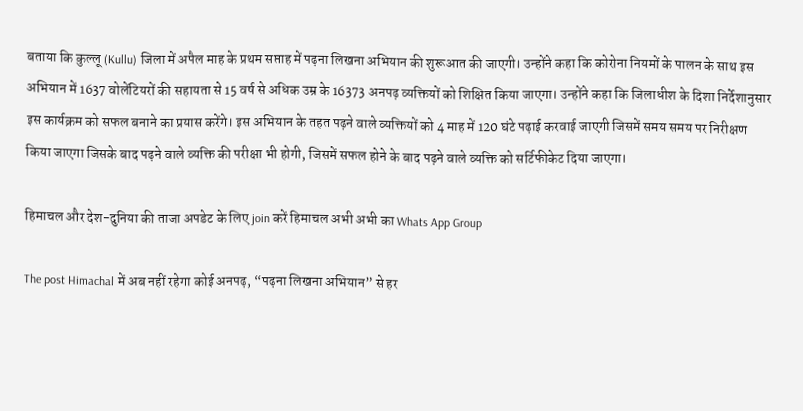बताया कि कुल्लू (Kullu) जिला में अपैल माह के प्रथम सप्ताह में पढ़ना लिखना अभियान की शुरूआत की जाएगी। उन्होंने कहा कि कोरोना नियमों के पालन के साथ इस अभियान में 1637 वोलेंटियरों की सहायता से 15 वर्ष से अधिक उम्र के 16373 अनपढ़ व्यक्तियों को शिक्षित किया जाएगा। उन्होंने कहा कि जिलाधीश के दिशा निर्देशानुसार इस कार्यक्रम को सफल बनाने का प्रयास करेंगे। इस अभियान के तहत पढ़ने वाले व्यक्तियों को 4 माह में 120 घंटे पढ़ाई करवाई जाएगी जिसमें समय समय पर निरीक्षण किया जाएगा जिसके बाद पढ़ने वाले व्यक्ति की परीक्षा भी होगी, जिसमें सफल होने के बाद पढ़ने वाले व्यक्ति को सर्टिफीकेट दिया जाएगा।

हिमाचल और देश-दुनिया की ताजा अपडेट के लिए join करें हिमाचल अभी अभी का Whats App Group

The post Himachal में अब नहीं रहेगा कोई अनपढ़, “पढ़ना लिखना अभियान” से हर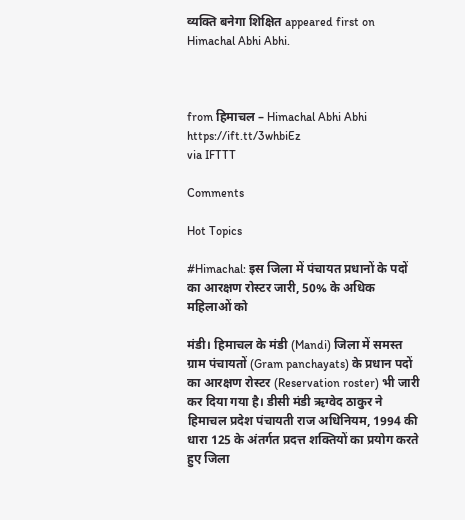व्यक्ति बनेगा शिक्षित appeared first on Himachal Abhi Abhi.



from हिमाचल – Himachal Abhi Abhi https://ift.tt/3whbiEz
via IFTTT

Comments

Hot Topics

#Himachal: इस जिला में पंचायत प्रधानों के पदों का आरक्षण रोस्टर जारी, 50% के अधिक महिलाओं को

मंडी। हिमाचल के मंडी (Mandi) जिला में समस्त ग्राम पंचायतों (Gram panchayats) के प्रधान पदों का आरक्षण रोस्टर (Reservation roster) भी जारी कर दिया गया है। डीसी मंडी ऋग्वेद ठाकुर ने हिमाचल प्रदेश पंचायती राज अधिनियम, 1994 की धारा 125 के अंतर्गत प्रदत्त शक्तियों का प्रयोग करते हुए जिला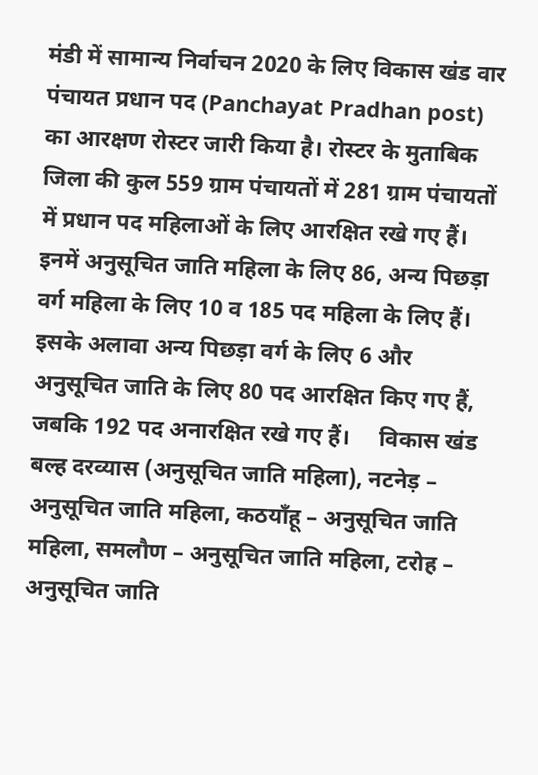मंडी में सामान्य निर्वाचन 2020 के लिए विकास खंड वार पंचायत प्रधान पद (Panchayat Pradhan post) का आरक्षण रोस्टर जारी किया है। रोस्टर के मुताबिक जिला की कुल 559 ग्राम पंचायतों में 281 ग्राम पंचायतों में प्रधान पद महिलाओं के लिए आरक्षित रखे गए हैं। इनमें अनुसूचित जाति महिला के लिए 86, अन्य पिछड़ा वर्ग महिला के लिए 10 व 185 पद महिला के लिए हैं। इसके अलावा अन्य पिछड़ा वर्ग के लिए 6 और अनुसूचित जाति के लिए 80 पद आरक्षित किए गए हैं, जबकि 192 पद अनारक्षित रखे गए हैं।     विकास खंड बल्ह दरव्यास (अनुसूचित जाति महिला), नटनेड़ – अनुसूचित जाति महिला, कठयॉंहू – अनुसूचित जाति महिला, समलौण – अनुसूचित जाति महिला, टरोह – अनुसूचित जाति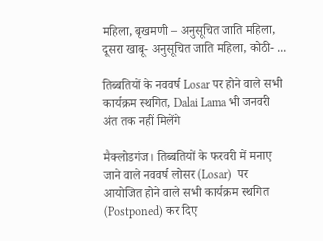महिला, बृखमणी – अनुसूचित जाति महिला, दूसरा खाबू- अनुसूचित जाति महिला, कोठी- ...

तिब्बतियों के नववर्ष Losar पर होने वाले सभी कार्यक्रम स्थगित, Dalai Lama भी जनवरी अंत तक नहीं मिलेंगे

मैक्लोडगंज। तिब्बतियों के फरवरी में मनाए जाने वाले नववर्ष लोसर (Losar)  पर आयोजित होने वाले सभी कार्यक्रम स्थगित (Postponed) कर दिए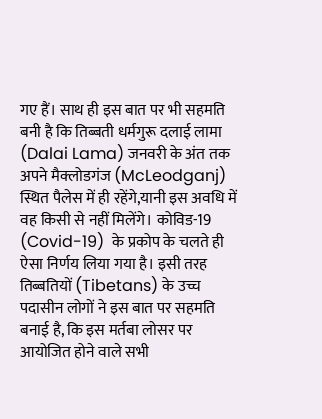गए हैं। साथ ही इस बात पर भी सहमति बनी है कि तिब्बती धर्मगुरू दलाई लामा (Dalai Lama) जनवरी के अंत तक अपने मैक्लोडगंज (McLeodganj) स्थित पैलेस में ही रहेंगे,यानी इस अवधि में वह किसी से नहीं मिलेंगे। कोविड-19 (Covid-19)  के प्रकोप के चलते ही ऐसा निर्णय लिया गया है। इसी तरह तिब्बतियों (Tibetans) के उच्च पदासीन लोगों ने इस बात पर सहमति बनाई है, कि इस मर्तबा लोसर पर आयोजित होने वाले सभी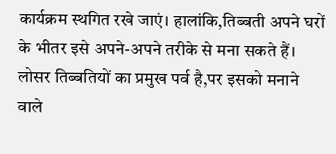कार्यक्रम स्थगित रखे जाएं। हालांकि,तिब्बती अपने घरों के भीतर इसे अपने-अपने तरीके से मना सकते हैं। लोसर तिब्बतियों का प्रमुख पर्व है,पर इसको मनाने वाले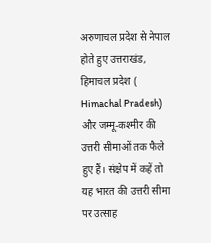अरुणाचल प्रदेश से नेपाल होते हुए उत्तराखंड, हिमाचल प्रदेश ( Himachal Pradesh) और जम्मू-कश्मीर की उत्तरी सीमाओं तक फैले हुए हैं। संक्षेप में कहें तो यह भारत की उत्तरी सीमा पर उत्साह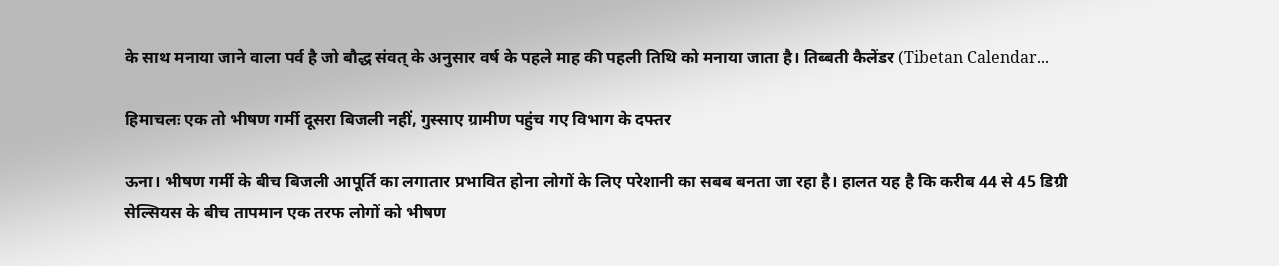के साथ मनाया जाने वाला पर्व है जो बौद्ध संवत् के अनुसार वर्ष के पहले माह की पहली तिथि को मनाया जाता है। तिब्बती कैलेंडर (Tibetan Calendar...

हिमाचलः एक तो भीषण गर्मी दूसरा बिजली नहीं, गुस्साए ग्रामीण पहुंच गए विभाग के दफ्तर

ऊना। भीषण गर्मी के बीच बिजली आपूर्ति का लगातार प्रभावित होना लोगों के लिए परेशानी का सबब बनता जा रहा है। हालत यह है कि करीब 44 से 45 डिग्री सेल्सियस के बीच तापमान एक तरफ लोगों को भीषण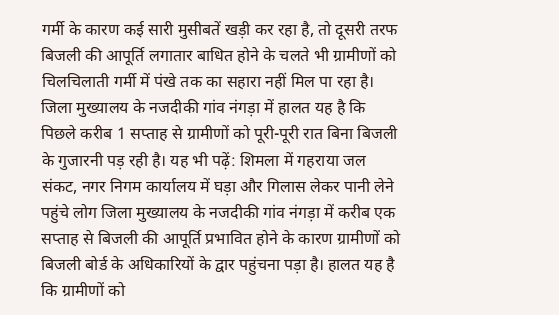गर्मी के कारण कई सारी मुसीबतें खड़ी कर रहा है, तो दूसरी तरफ बिजली की आपूर्ति लगातार बाधित होने के चलते भी ग्रामीणों को चिलचिलाती गर्मी में पंखे तक का सहारा नहीं मिल पा रहा है। जिला मुख्यालय के नजदीकी गांव नंगड़ा में हालत यह है कि पिछले करीब 1 सप्ताह से ग्रामीणों को पूरी-पूरी रात बिना बिजली के गुजारनी पड़ रही है। यह भी पढ़ें: शिमला में गहराया जल संकट, नगर निगम कार्यालय में घड़ा और गिलास लेकर पानी लेने पहुंचे लोग जिला मुख्यालय के नजदीकी गांव नंगड़ा में करीब एक सप्ताह से बिजली की आपूर्ति प्रभावित होने के कारण ग्रामीणों को बिजली बोर्ड के अधिकारियों के द्वार पहुंचना पड़ा है। हालत यह है कि ग्रामीणों को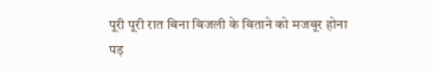पूरी पूरी रात बिना बिजली के बिताने को मजबूर होना पड़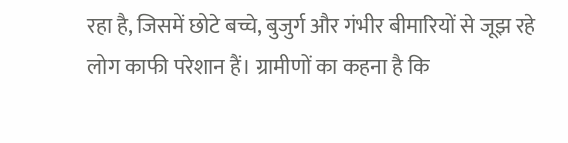रहा है, जिसमें छोटे बच्चे, बुजुर्ग और गंभीर बीमारियों से जूझ रहे लोग काफी परेशान हैं। ग्रामीणों का कहना है कि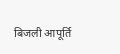बिजली आपूर्ति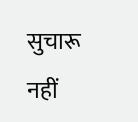सुचारू नहीं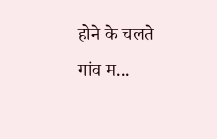होने के चलते गांव म...